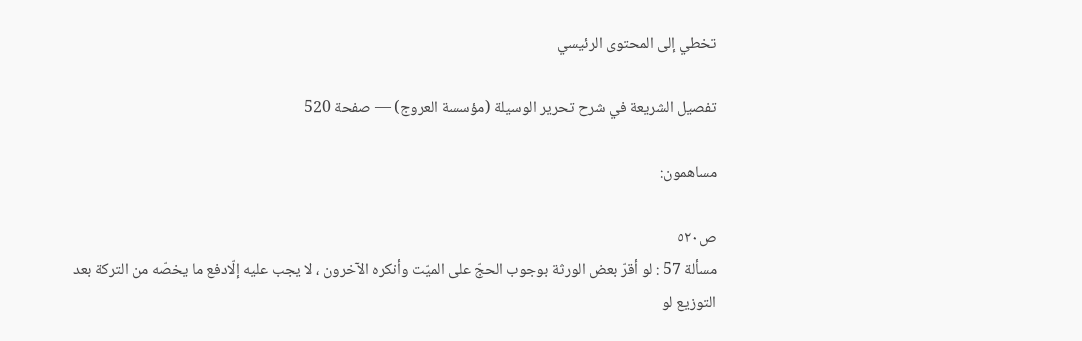تخطي إلى المحتوى الرئيسي

تفصيل الشريعة في شرح تحرير الوسيلة (مؤسسة العروج) — صفحة 520

مساهمون:

ص٥٢٠
مسألة 57 : لو أقرّ بعض الورثة بوجوب الحجّ على الميّت وأنكره الآخرون ، لا يجب عليه إلّادفع ما يخصّه من التركة بعد التوزيع لو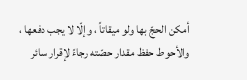أمكن الحجّ بها ولو ميقاتاً ، وإلّا لا يجب دفعها ، والأحوط حفظ مقدار حصّته رجاءً لإقرار سائر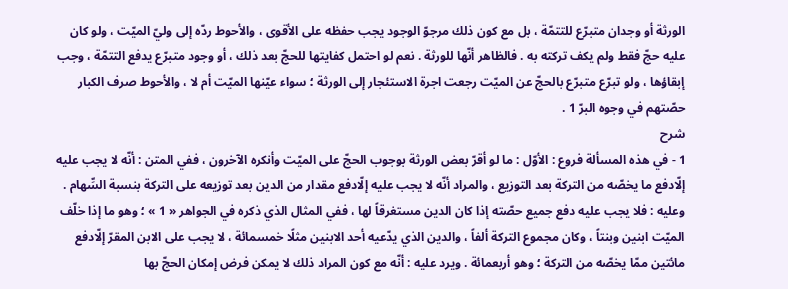الورثة أو وجدان متبرّع للتتمّة ، بل مع كون ذلك مرجوّ الوجود يجب حفظه على الأقوى ، والأحوط ردّه إلى وليّ الميّت ، ولو كان عليه حجّ فقط ولم يكف تركته به . فالظاهر أنّها للورثة . نعم لو احتمل كفايتها للحجّ بعد ذلك ، أو وجود متبرّع يدفع التتمّة ، وجب إبقاؤها ، ولو تبرّع متبرّع بالحجّ عن الميّت رجعت اجرة الاستئجار إلى الورثة ؛ سواء عيّنها الميّت أم لا ، والأحوط صرف الكبار حصّتهم في وجوه البرّ 1 .
شرح
1 - في هذه المسألة فروع : الأوّل : ما لو أقرّ بعض الورثة بوجوب الحجّ على الميّت وأنكره الآخرون ، ففي المتن : أنّه لا يجب عليه إلّادفع ما يخصّه من التركة بعد التوزيع ، والمراد أنّه لا يجب عليه إلّادفع مقدار من الدين بعد توزيعه على التركة بنسبة السِّهام . وعليه : فلا يجب عليه دفع جميع حصّته إذا كان الدين مستغرقاً لها ، ففي المثال الذي ذكره في الجواهر « 1 » ؛ وهو ما إذا خلّف الميّت ابنين وبنتاً ، وكان مجموع التركة ألفاً ، والدين الذي يدّعيه أحد الابنين مثلًا خمسمائة ، لا يجب على الابن المقرّ إلّادفع مائتين ممّا يخصّه من التركة ؛ وهو أربعمائة . ويرد عليه : أنّه مع كون المراد ذلك لا يمكن فرض إمكان الحجّ بها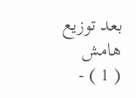بعد توزيع
هامش
( 1 ) -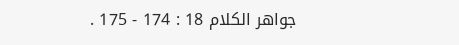جواهر الكلام 18 : 174 - 175 .